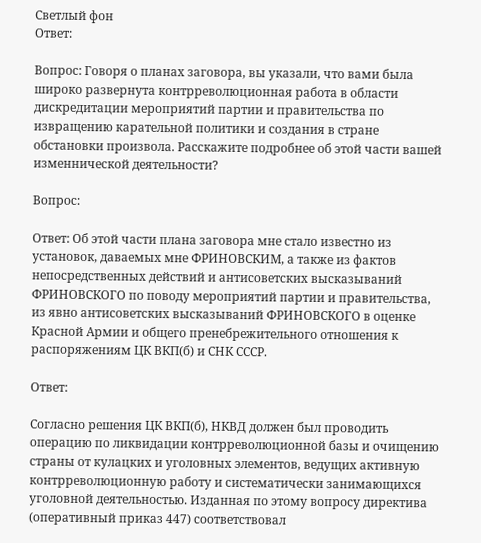Светлый фон
Ответ:

Вопрос: Говоря о планах заговора, вы указали, что вами была широко развернута контрреволюционная работа в области дискредитации мероприятий партии и правительства по извращению карательной политики и создания в стране обстановки произвола. Расскажите подробнее об этой части вашей изменнической деятельности?

Вопрос:

Ответ: Об этой части плана заговора мне стало известно из установок, даваемых мне ФРИНОВСКИМ, а также из фактов непосредственных действий и антисоветских высказываний ФРИНОВСКОГО по поводу мероприятий партии и правительства, из явно антисоветских высказываний ФРИНОВСКОГО в оценке Красной Армии и общего пренебрежительного отношения к распоряжениям ЦК ВКП(б) и СНК СССР.

Ответ:

Согласно решения ЦК ВКП(б), НКВД должен был проводить операцию по ликвидации контрреволюционной базы и очищению страны от кулацких и уголовных элементов, ведущих активную контрреволюционную работу и систематически занимающихся уголовной деятельностью. Изданная по этому вопросу директива (оперативный приказ 447) соответствовал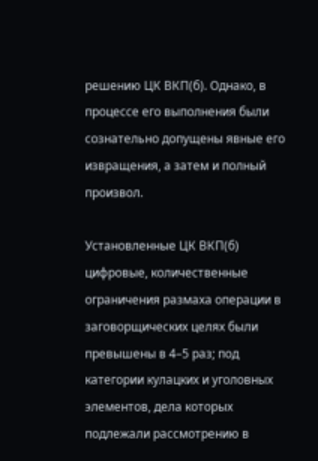решению ЦК ВКП(б). Однако, в процессе его выполнения были сознательно допущены явные его извращения, а затем и полный произвол.

Установленные ЦК ВКП(б) цифровые, количественные ограничения размаха операции в заговорщических целях были превышены в 4–5 раз; под категории кулацких и уголовных элементов, дела которых подлежали рассмотрению в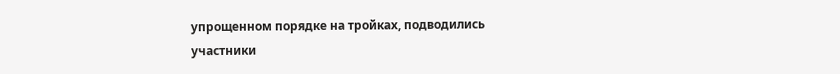упрощенном порядке на тройках, подводились участники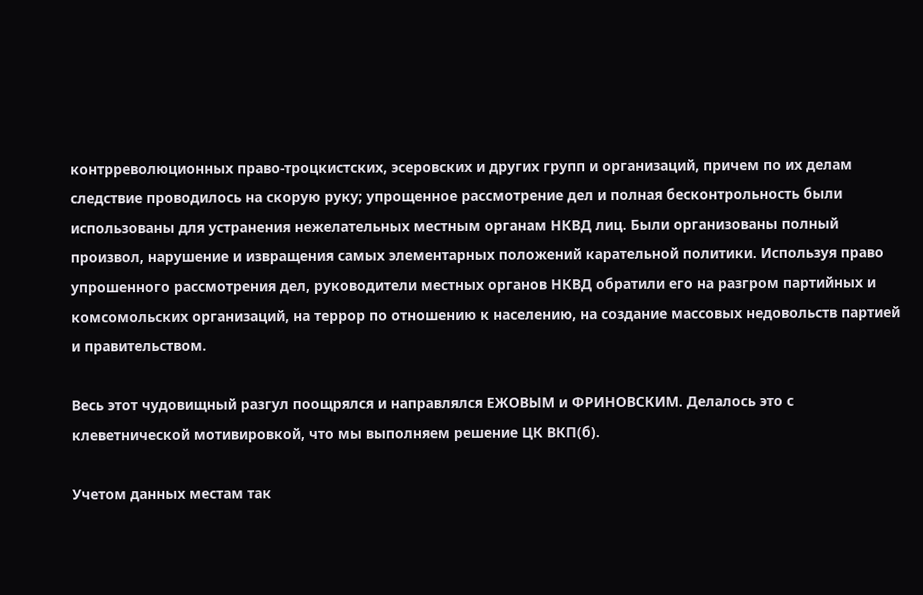контрреволюционных право-троцкистских, эсеровских и других групп и организаций, причем по их делам следствие проводилось на скорую руку; упрощенное рассмотрение дел и полная бесконтрольность были использованы для устранения нежелательных местным органам НКВД лиц. Были организованы полный произвол, нарушение и извращения самых элементарных положений карательной политики. Используя право упрошенного рассмотрения дел, руководители местных органов НКВД обратили его на разгром партийных и комсомольских организаций, на террор по отношению к населению, на создание массовых недовольств партией и правительством.

Весь этот чудовищный разгул поощрялся и направлялся ЕЖОВЫМ и ФРИНОВСКИМ. Делалось это с клеветнической мотивировкой, что мы выполняем решение ЦК ВКП(б).

Учетом данных местам так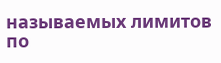называемых лимитов по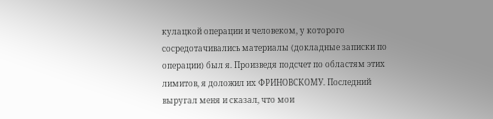кулацкой операции и человеком, у которого сосредотачивались материалы (докладные записки по операции) был я. Произведя подсчет по областям этих лимитов, я доложил их ФРИНОВСКОМУ. Последний выругал меня и сказал, что мои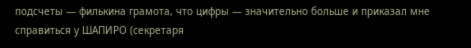подсчеты — филькина грамота, что цифры — значительно больше и приказал мне справиться у ШАПИРО (секретаря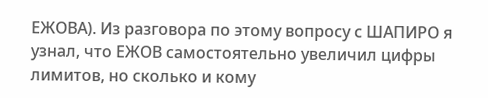ЕЖОВА). Из разговора по этому вопросу с ШАПИРО я узнал, что ЕЖОВ самостоятельно увеличил цифры лимитов, но сколько и кому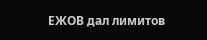ЕЖОВ дал лимитов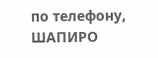по телефону, ШАПИРО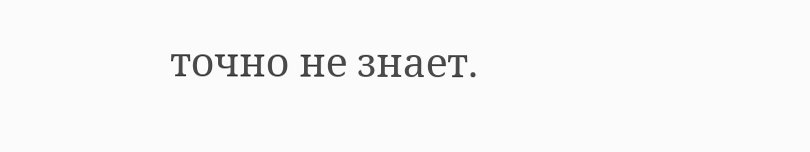точно не знает.